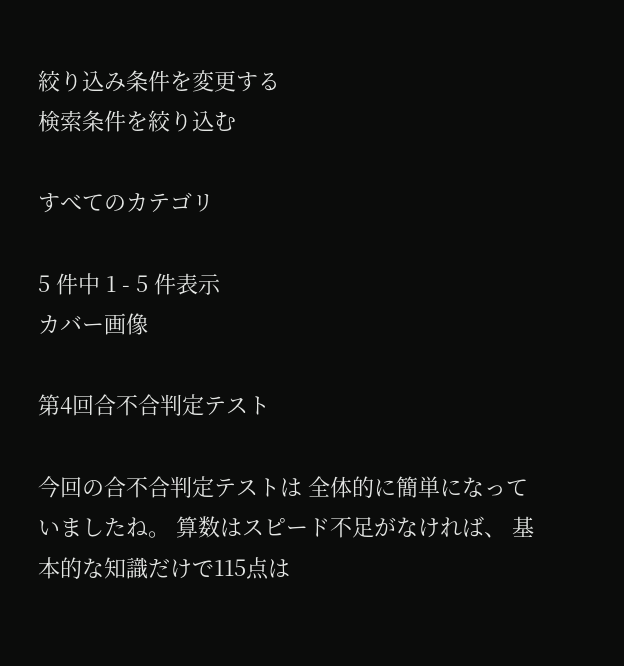絞り込み条件を変更する
検索条件を絞り込む

すべてのカテゴリ

5 件中 1 - 5 件表示
カバー画像

第4回合不合判定テスト

今回の合不合判定テストは 全体的に簡単になっていましたね。 算数はスピード不足がなければ、 基本的な知識だけで115点は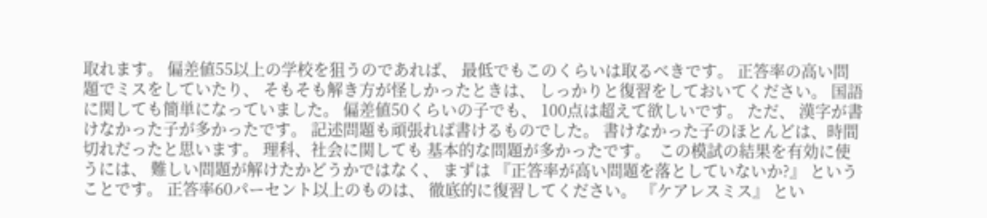取れます。 偏差値55以上の学校を狙うのであれば、 最低でもこのくらいは取るべきです。 正答率の高い問題でミスをしていたり、 そもそも解き方が怪しかったときは、 しっかりと復習をしておいてください。 国語に関しても簡単になっていました。 偏差値50くらいの子でも、 100点は超えて欲しいです。 ただ、 漢字が書けなかった子が多かったです。 記述問題も頑張れば書けるものでした。 書けなかった子のほとんどは、時間切れだったと思います。 理科、社会に関しても 基本的な問題が多かったです。  この模試の結果を有効に使うには、 難しい問題が解けたかどうかではなく、 まずは 『正答率が高い問題を落としていないか?』 ということです。 正答率60パーセント以上のものは、 徹底的に復習してください。 『ケアレスミス』 とい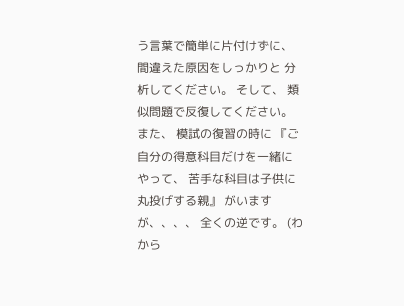う言葉で簡単に片付けずに、 間違えた原因をしっかりと 分析してください。 そして、 類似問題で反復してください。 また、 模試の復習の時に 『ご自分の得意科目だけを一緒にやって、 苦手な科目は子供に丸投げする親』 がいますが、、、、 全くの逆です。 (わから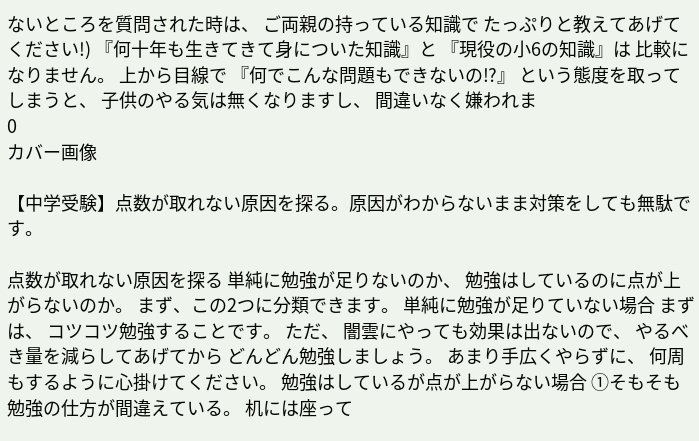ないところを質問された時は、 ご両親の持っている知識で たっぷりと教えてあげてください!) 『何十年も生きてきて身についた知識』と 『現役の小6の知識』は 比較になりません。 上から目線で 『何でこんな問題もできないの⁉』 という態度を取ってしまうと、 子供のやる気は無くなりますし、 間違いなく嫌われま
0
カバー画像

【中学受験】点数が取れない原因を探る。原因がわからないまま対策をしても無駄です。

点数が取れない原因を探る 単純に勉強が足りないのか、 勉強はしているのに点が上がらないのか。 まず、この2つに分類できます。 単純に勉強が足りていない場合 まずは、 コツコツ勉強することです。 ただ、 闇雲にやっても効果は出ないので、 やるべき量を減らしてあげてから どんどん勉強しましょう。 あまり手広くやらずに、 何周もするように心掛けてください。 勉強はしているが点が上がらない場合 ①そもそも勉強の仕方が間違えている。 机には座って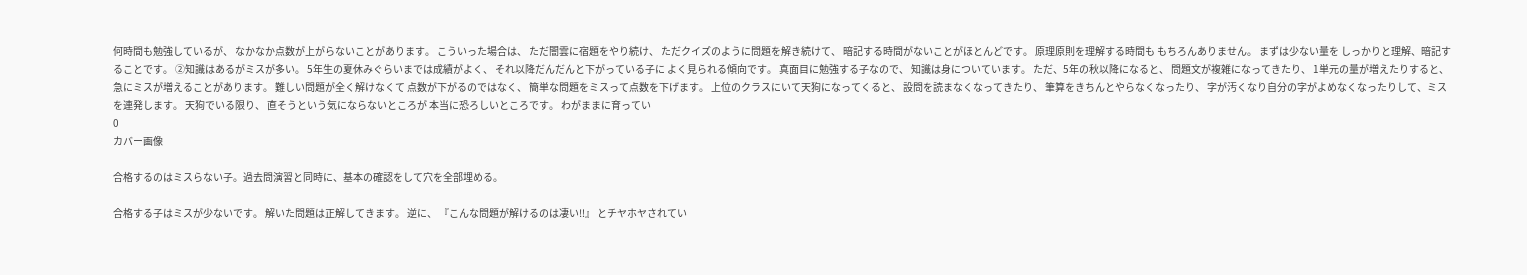何時間も勉強しているが、 なかなか点数が上がらないことがあります。 こういった場合は、 ただ闇雲に宿題をやり続け、 ただクイズのように問題を解き続けて、 暗記する時間がないことがほとんどです。 原理原則を理解する時間も もちろんありません。 まずは少ない量を しっかりと理解、暗記することです。 ②知識はあるがミスが多い。 5年生の夏休みぐらいまでは成績がよく、 それ以降だんだんと下がっている子に よく見られる傾向です。 真面目に勉強する子なので、 知識は身についています。 ただ、5年の秋以降になると、 問題文が複雑になってきたり、 1単元の量が増えたりすると、 急にミスが増えることがあります。 難しい問題が全く解けなくて 点数が下がるのではなく、 簡単な問題をミスって点数を下げます。 上位のクラスにいて天狗になってくると、 設問を読まなくなってきたり、 筆算をきちんとやらなくなったり、 字が汚くなり自分の字がよめなくなったりして、ミスを連発します。 天狗でいる限り、 直そうという気にならないところが 本当に恐ろしいところです。 わがままに育ってい
0
カバー画像

合格するのはミスらない子。過去問演習と同時に、基本の確認をして穴を全部埋める。

合格する子はミスが少ないです。 解いた問題は正解してきます。 逆に、 『こんな問題が解けるのは凄い‼』 とチヤホヤされてい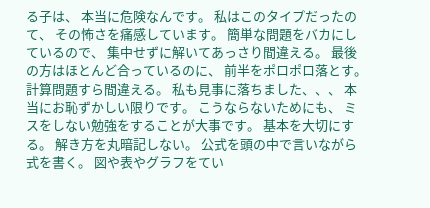る子は、 本当に危険なんです。 私はこのタイプだったのて、 その怖さを痛感しています。 簡単な問題をバカにしているので、 集中せずに解いてあっさり間違える。 最後の方はほとんど合っているのに、 前半をポロポロ落とす。 計算問題すら間違える。 私も見事に落ちました、、、 本当にお恥ずかしい限りです。 こうならないためにも、 ミスをしない勉強をすることが大事です。 基本を大切にする。 解き方を丸暗記しない。 公式を頭の中で言いながら式を書く。 図や表やグラフをてい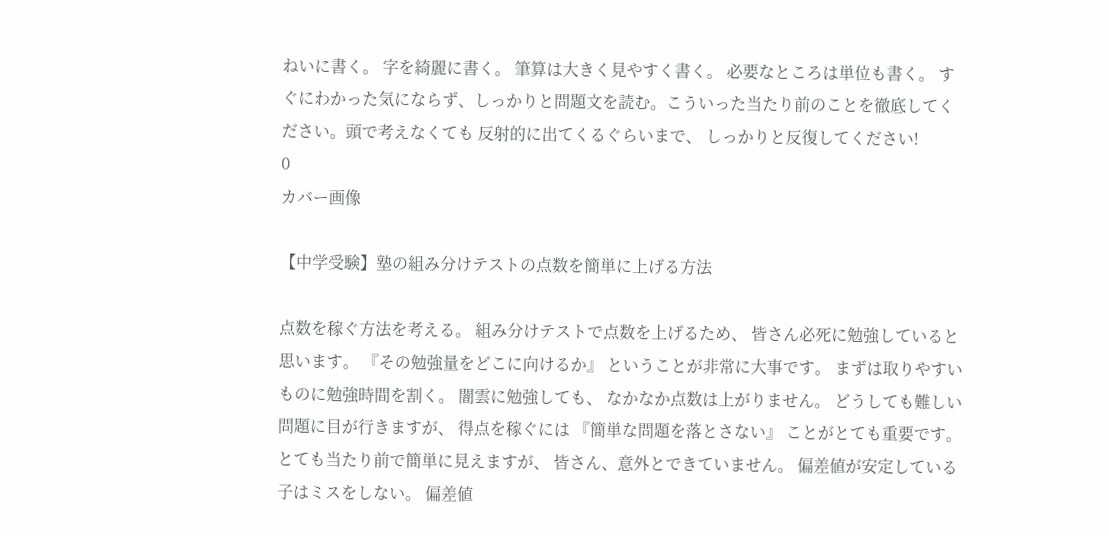ねいに書く。 字を綺麗に書く。 筆算は大きく見やすく書く。 必要なところは単位も書く。 すぐにわかった気にならず、しっかりと問題文を読む。こういった当たり前のことを徹底してください。頭で考えなくても 反射的に出てくるぐらいまで、 しっかりと反復してください!
0
カバー画像

【中学受験】塾の組み分けテストの点数を簡単に上げる方法

点数を稼ぐ方法を考える。 組み分けテストで点数を上げるため、 皆さん必死に勉強していると思います。 『その勉強量をどこに向けるか』 ということが非常に大事です。 まずは取りやすいものに勉強時間を割く。 闇雲に勉強しても、 なかなか点数は上がりません。 どうしても難しい問題に目が行きますが、 得点を稼ぐには 『簡単な問題を落とさない』 ことがとても重要です。 とても当たり前で簡単に見えますが、 皆さん、意外とできていません。 偏差値が安定している子はミスをしない。 偏差値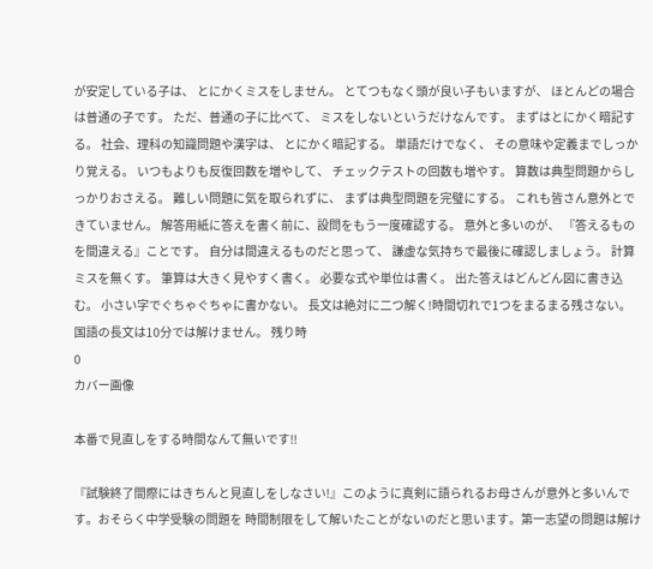が安定している子は、 とにかくミスをしません。 とてつもなく頭が良い子もいますが、 ほとんどの場合は普通の子です。 ただ、普通の子に比べて、 ミスをしないというだけなんです。 まずはとにかく暗記する。 社会、理科の知識問題や漢字は、 とにかく暗記する。 単語だけでなく、 その意味や定義までしっかり覚える。 いつもよりも反復回数を増やして、 チェックテストの回数も増やす。 算数は典型問題からしっかりおさえる。 難しい問題に気を取られずに、 まずは典型問題を完璧にする。 これも皆さん意外とできていません。 解答用紙に答えを書く前に、設問をもう一度確認する。 意外と多いのが、 『答えるものを間違える』ことです。 自分は間違えるものだと思って、 謙虚な気持ちで最後に確認しましょう。 計算ミスを無くす。 筆算は大きく見やすく書く。 必要な式や単位は書く。 出た答えはどんどん図に書き込む。 小さい字でぐちゃぐちゃに書かない。 長文は絶対に二つ解く!時間切れで1つをまるまる残さない。 国語の長文は10分では解けません。 残り時
0
カバー画像

本番で見直しをする時間なんて無いです‼

『試験終了間際にはきちんと見直しをしなさい!』このように真剣に語られるお母さんが意外と多いんです。おそらく中学受験の問題を 時間制限をして解いたことがないのだと思います。第一志望の問題は解け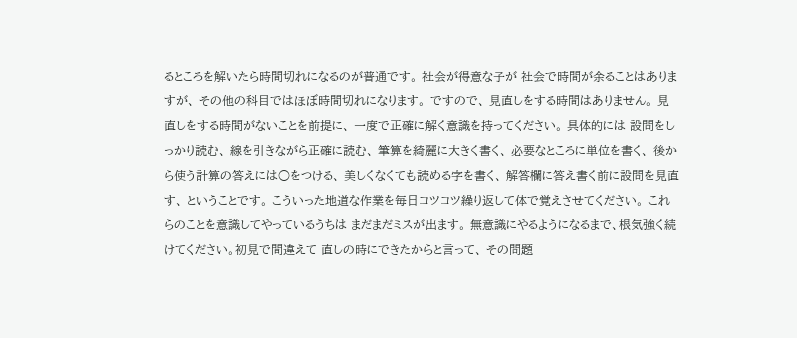るところを解いたら時間切れになるのが普通です。 社会が得意な子が 社会で時間が余ることはありますが、 その他の科目ではほぼ時間切れになります。 ですので、 見直しをする時間はありません。 見直しをする時間がないことを前提に、 一度で正確に解く意識を持ってください。 具体的には 設問をしっかり読む、 線を引きながら正確に読む、 筆算を綺麗に大きく書く、 必要なところに単位を書く、 後から使う計算の答えには○をつける、 美しくなくても読める字を書く、 解答欄に答え書く前に設問を見直す、 ということです。 こういった地道な作業を毎日コツコツ繰り返して体で覚えさせてください。 これらのことを意識してやっているうちは まだまだミスが出ます。 無意識にやるようになるまで、根気強く続けてください。初見で間違えて 直しの時にできたからと言って、 その問題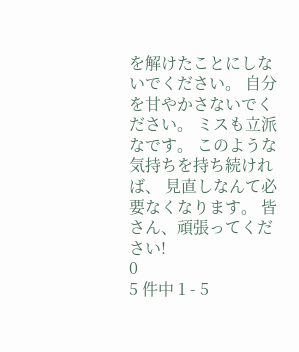を解けたことにしないでください。 自分を甘やかさないでください。 ミスも立派なです。 このような気持ちを持ち続ければ、 見直しなんて必要なくなります。 皆さん、頑張ってください!
0
5 件中 1 - 5